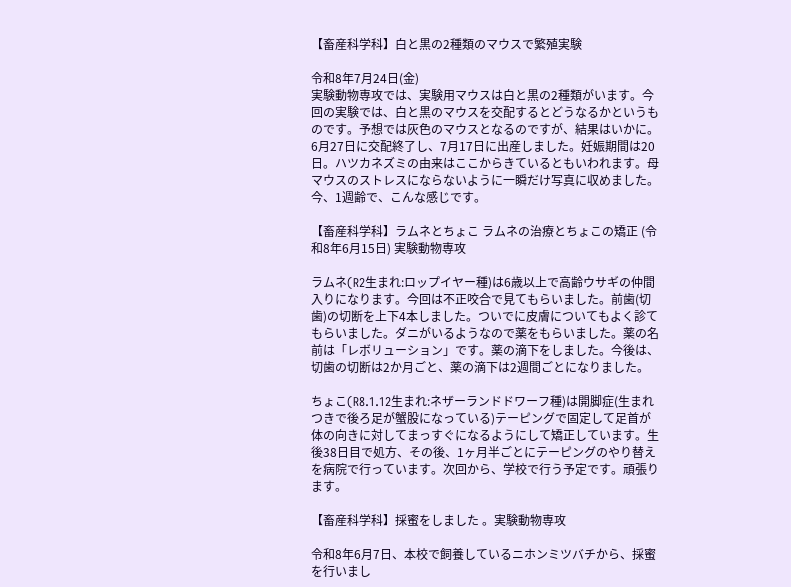【畜産科学科】白と黒の2種類のマウスで繁殖実験

令和8年7月24日(金)
実験動物専攻では、実験用マウスは白と黒の2種類がいます。今回の実験では、白と黒のマウスを交配するとどうなるかというものです。予想では灰色のマウスとなるのですが、結果はいかに。     6月27日に交配終了し、7月17日に出産しました。妊娠期間は20日。ハツカネズミの由来はここからきているともいわれます。母マウスのストレスにならないように一瞬だけ写真に収めました。 今、1週齢で、こんな感じです。

【畜産科学科】ラムネとちょこ ラムネの治療とちょこの矯正 (令和8年6月15日) 実験動物専攻

ラムネ(R2生まれ:ロップイヤー種)は6歳以上で高齢ウサギの仲間入りになります。今回は不正咬合で見てもらいました。前歯(切歯)の切断を上下4本しました。ついでに皮膚についてもよく診てもらいました。ダニがいるようなので薬をもらいました。薬の名前は「レボリューション」です。薬の滴下をしました。今後は、切歯の切断は2か月ごと、薬の滴下は2週間ごとになりました。

ちょこ(R8.1.12生まれ:ネザーランドドワーフ種)は開脚症(生まれつきで後ろ足が蟹股になっている)テーピングで固定して足首が体の向きに対してまっすぐになるようにして矯正しています。生後38日目で処方、その後、1ヶ月半ごとにテーピングのやり替えを病院で行っています。次回から、学校で行う予定です。頑張ります。

【畜産科学科】採蜜をしました 。実験動物専攻

令和8年6月7日、本校で飼養しているニホンミツバチから、採蜜を行いまし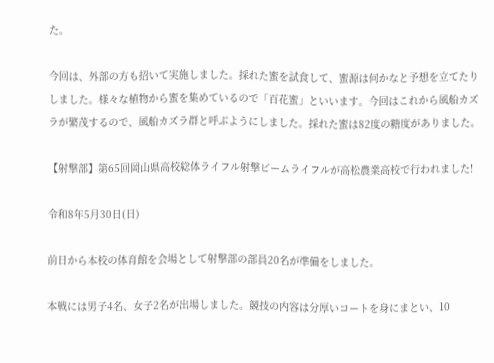た。

今回は、外部の方も招いて実施しました。採れた蜜を試食して、蜜源は何かなと予想を立てたりしました。様々な植物から蜜を集めているので「百花蜜」といいます。今回はこれから風船カズラが繁茂するので、風船カズラ群と呼ぶようにしました。採れた蜜は82度の糖度がありました。

【射撃部】第65回岡山県高校総体ライフル射撃ビームライフルが高松農業高校で行われました!

令和8年5月30日(日)

前日から本校の体育館を会場として射撃部の部員20名が準備をしました。

本戦には男子4名、女子2名が出場しました。競技の内容は分厚いコートを身にまとい、10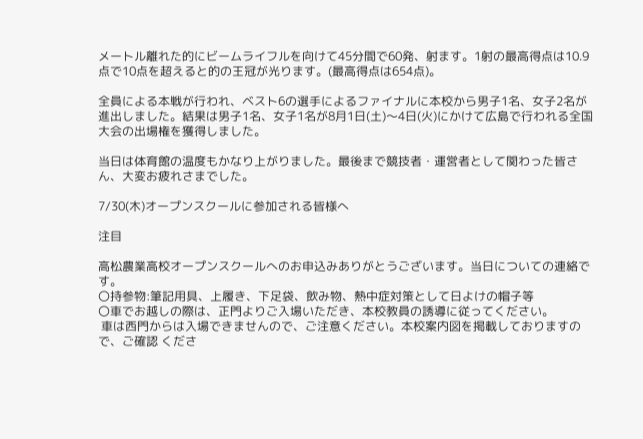メートル離れた的にビームライフルを向けて45分間で60発、射ます。1射の最高得点は10.9点で10点を超えると的の王冠が光ります。(最高得点は654点)。

全員による本戦が行われ、ベスト6の選手によるファイナルに本校から男子1名、女子2名が進出しました。結果は男子1名、女子1名が8月1日(土)〜4日(火)にかけて広島で行われる全国大会の出場権を獲得しました。

当日は体育館の温度もかなり上がりました。最後まで競技者・運営者として関わった皆さん、大変お疲れさまでした。

7/30(木)オープンスクールに参加される皆様へ

注目

高松農業高校オープンスクールへのお申込みありがとうございます。当日についての連絡です。
〇持参物:筆記用具、上履き、下足袋、飲み物、熱中症対策として日よけの帽子等
〇車でお越しの際は、正門よりご入場いただき、本校教員の誘導に従ってください。
 車は西門からは入場できませんので、ご注意ください。本校案内図を掲載しておりますので、ご確認 くださ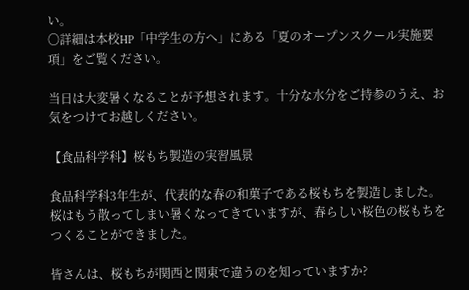い。
〇詳細は本校HP「中学生の方へ」にある「夏のオープンスクール実施要項」をご覧ください。

当日は大変暑くなることが予想されます。十分な水分をご持参のうえ、お気をつけてお越しください。

【食品科学科】桜もち製造の実習風景

食品科学科3年生が、代表的な春の和菓子である桜もちを製造しました。
桜はもう散ってしまい暑くなってきていますが、春らしい桜色の桜もちをつくることができました。

皆さんは、桜もちが関西と関東で違うのを知っていますか?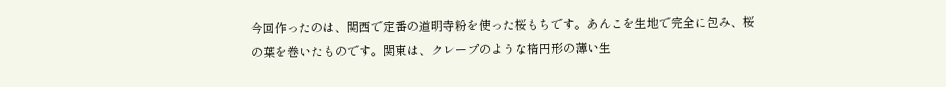今回作ったのは、関西で定番の道明寺粉を使った桜もちです。あんこを生地で完全に包み、桜の葉を巻いたものです。関東は、クレープのような楕円形の薄い生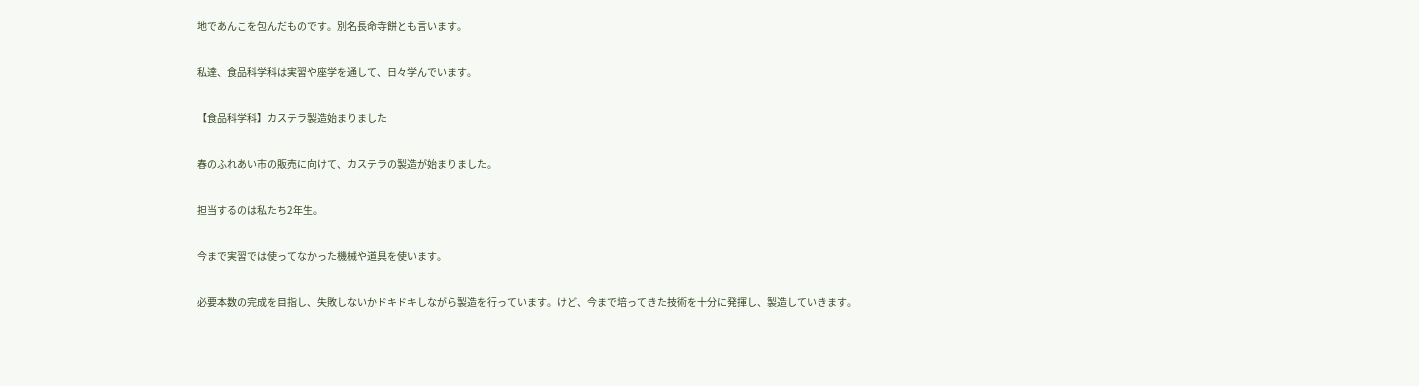地であんこを包んだものです。別名長命寺餅とも言います。

私達、食品科学科は実習や座学を通して、日々学んでいます。

【食品科学科】カステラ製造始まりました

春のふれあい市の販売に向けて、カステラの製造が始まりました。

担当するのは私たち2年生。

今まで実習では使ってなかった機械や道具を使います。

必要本数の完成を目指し、失敗しないかドキドキしながら製造を行っています。けど、今まで培ってきた技術を十分に発揮し、製造していきます。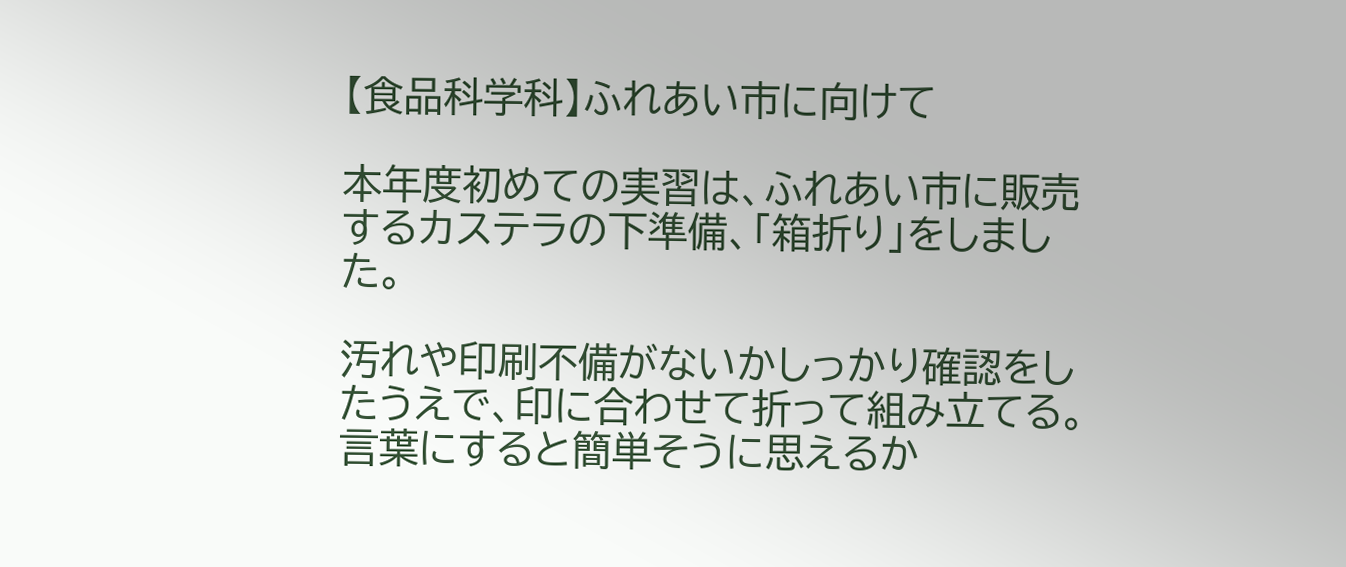【食品科学科】ふれあい市に向けて

本年度初めての実習は、ふれあい市に販売するカステラの下準備、「箱折り」をしました。

汚れや印刷不備がないかしっかり確認をしたうえで、印に合わせて折って組み立てる。言葉にすると簡単そうに思えるか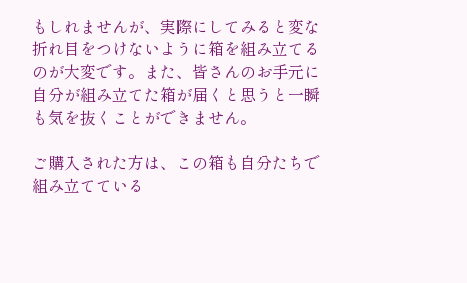もしれませんが、実際にしてみると変な折れ目をつけないように箱を組み立てるのが大変です。また、皆さんのお手元に自分が組み立てた箱が届くと思うと一瞬も気を抜くことができません。

ご購入された方は、この箱も自分たちで組み立てている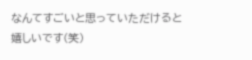なんてすごいと思っていただけると嬉しいです(笑)